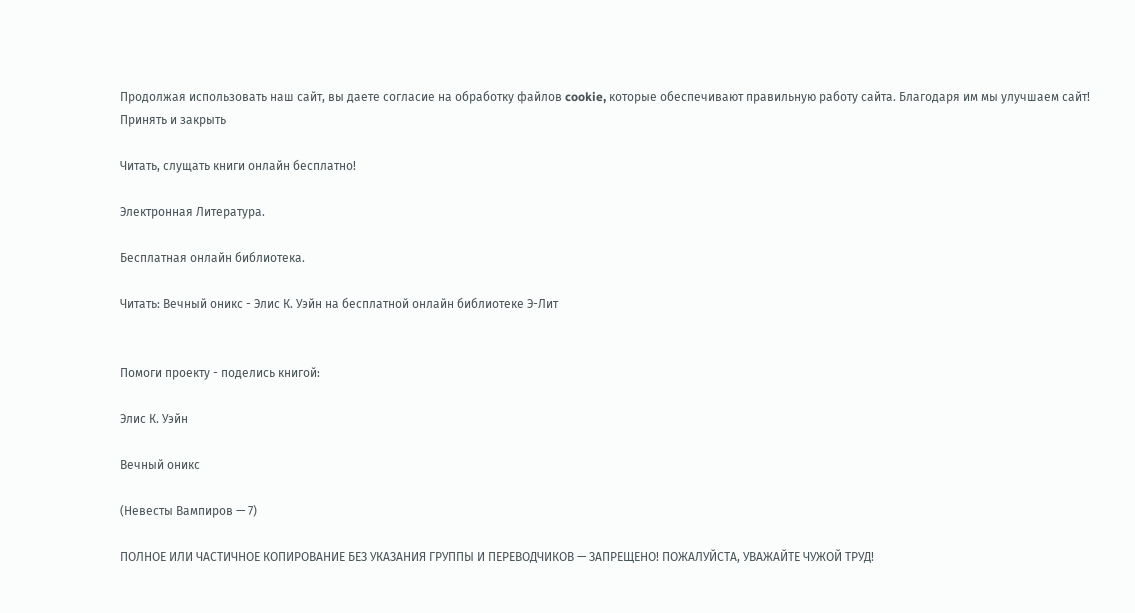Продолжая использовать наш сайт, вы даете согласие на обработку файлов cookie, которые обеспечивают правильную работу сайта. Благодаря им мы улучшаем сайт!
Принять и закрыть

Читать, слущать книги онлайн бесплатно!

Электронная Литература.

Бесплатная онлайн библиотека.

Читать: Вечный оникс - Элис К. Уэйн на бесплатной онлайн библиотеке Э-Лит


Помоги проекту - поделись книгой:

Элис К. Уэйн

Вечный оникс

(Невесты Вампиров — 7)

ПОЛНОЕ ИЛИ ЧАСТИЧНОЕ КОПИРОВАНИЕ БЕЗ УКАЗАНИЯ ГРУППЫ И ПЕРЕВОДЧИКОВ — ЗАПРЕЩЕНО! ПОЖАЛУЙСТА, УВАЖАЙТЕ ЧУЖОЙ ТРУД!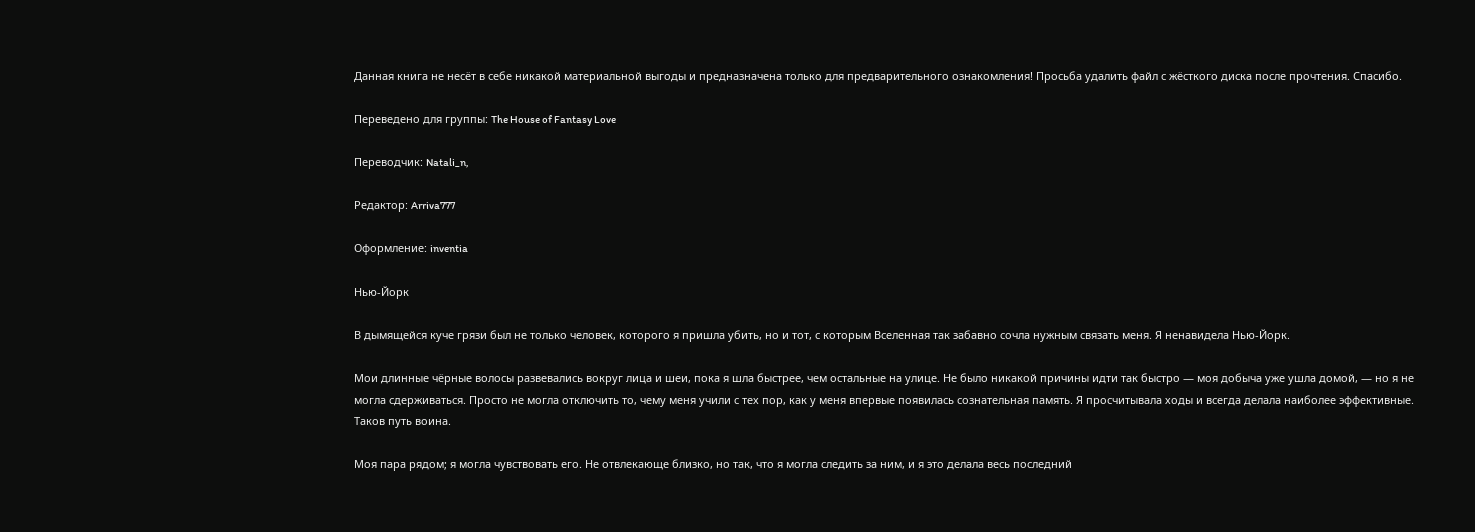Данная книга не несёт в себе никакой материальной выгоды и предназначена только для предварительного ознакомления! Просьба удалить файл с жёсткого диска после прочтения. Спасибо.

Переведено для группы: The House of Fantasy Love

Переводчик: Natali_n,

Редактор: Arriva777

Оформление: inventia

Нью-Йорк

В дымящейся куче грязи был не только человек, которого я пришла убить, но и тот, с которым Вселенная так забавно сочла нужным связать меня. Я ненавидела Нью-Йорк.

Мои длинные чёрные волосы развевались вокруг лица и шеи, пока я шла быстрее, чем остальные на улице. Не было никакой причины идти так быстро — моя добыча уже ушла домой, — но я не могла сдерживаться. Просто не могла отключить то, чему меня учили с тех пор, как у меня впервые появилась сознательная память. Я просчитывала ходы и всегда делала наиболее эффективные. Таков путь воина.

Моя пара рядом; я могла чувствовать его. Не отвлекающе близко, но так, что я могла следить за ним, и я это делала весь последний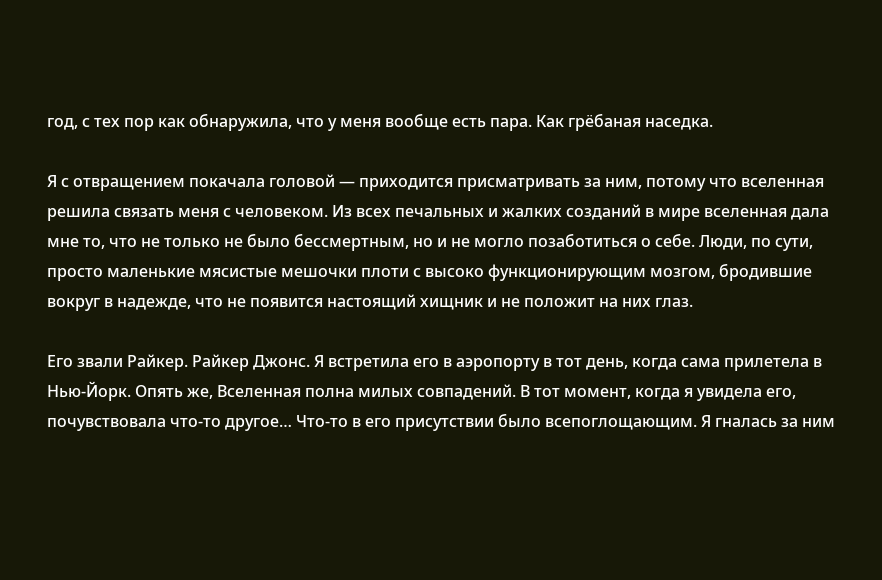год, с тех пор как обнаружила, что у меня вообще есть пара. Как грёбаная наседка.

Я с отвращением покачала головой — приходится присматривать за ним, потому что вселенная решила связать меня с человеком. Из всех печальных и жалких созданий в мире вселенная дала мне то, что не только не было бессмертным, но и не могло позаботиться о себе. Люди, по сути, просто маленькие мясистые мешочки плоти с высоко функционирующим мозгом, бродившие вокруг в надежде, что не появится настоящий хищник и не положит на них глаз.

Его звали Райкер. Райкер Джонс. Я встретила его в аэропорту в тот день, когда сама прилетела в Нью-Йорк. Опять же, Вселенная полна милых совпадений. В тот момент, когда я увидела его, почувствовала что-то другое… Что-то в его присутствии было всепоглощающим. Я гналась за ним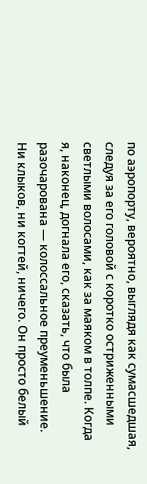по аэропорту, вероятно, выглядя как сумасшедшая, следуя за его головой с коротко остриженными светлыми волосами, как за маяком в толпе. Когда я, наконец, догнала его, сказать, что была разочарована — колоссальное преуменьшение. Ни клыков, ни когтей, ничего. Он просто белый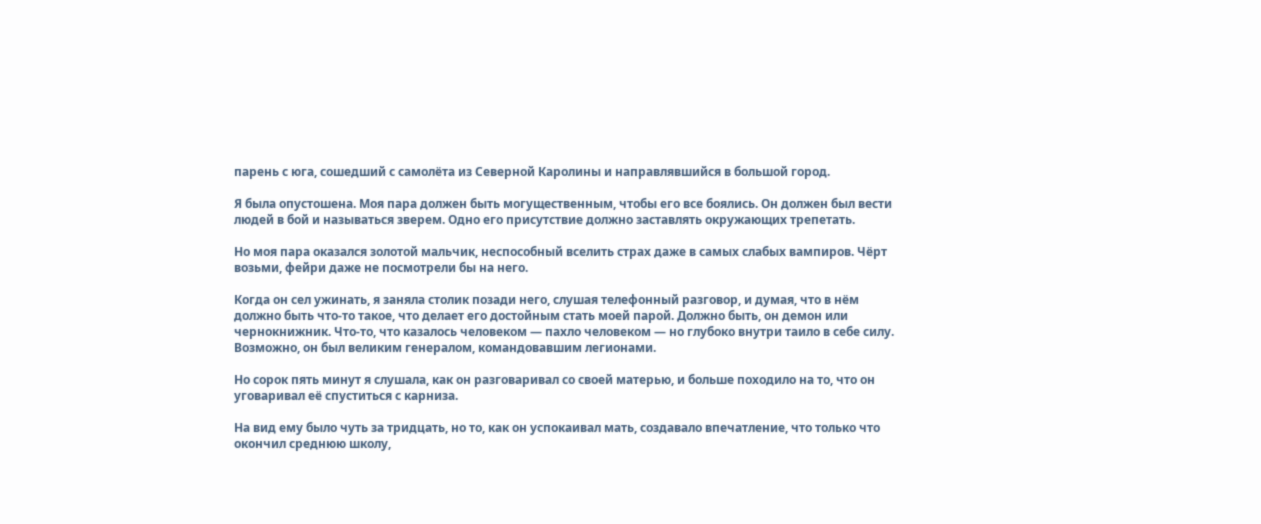парень с юга, сошедший с самолёта из Северной Каролины и направлявшийся в большой город.

Я была опустошена. Моя пара должен быть могущественным, чтобы его все боялись. Он должен был вести людей в бой и называться зверем. Одно его присутствие должно заставлять окружающих трепетать.

Но моя пара оказался золотой мальчик, неспособный вселить страх даже в самых слабых вампиров. Чёрт возьми, фейри даже не посмотрели бы на него.

Когда он сел ужинать, я заняла столик позади него, слушая телефонный разговор, и думая, что в нём должно быть что-то такое, что делает его достойным стать моей парой. Должно быть, он демон или чернокнижник. Что-то, что казалось человеком — пахло человеком — но глубоко внутри таило в себе силу. Возможно, он был великим генералом, командовавшим легионами.

Но сорок пять минут я слушала, как он разговаривал со своей матерью, и больше походило на то, что он уговаривал её спуститься с карниза.

На вид ему было чуть за тридцать, но то, как он успокаивал мать, создавало впечатление, что только что окончил среднюю школу,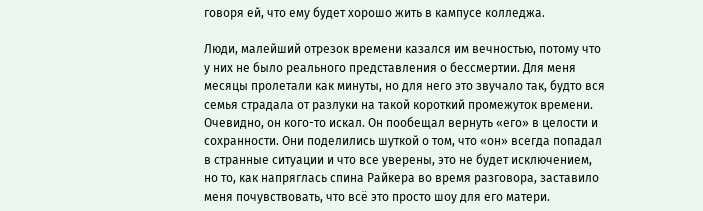говоря ей, что ему будет хорошо жить в кампусе колледжа.

Люди, малейший отрезок времени казался им вечностью, потому что у них не было реального представления о бессмертии. Для меня месяцы пролетали как минуты, но для него это звучало так, будто вся семья страдала от разлуки на такой короткий промежуток времени. Очевидно, он кого-то искал. Он пообещал вернуть «его» в целости и сохранности. Они поделились шуткой о том, что «он» всегда попадал в странные ситуации и что все уверены, это не будет исключением, но то, как напряглась спина Райкера во время разговора, заставило меня почувствовать, что всё это просто шоу для его матери.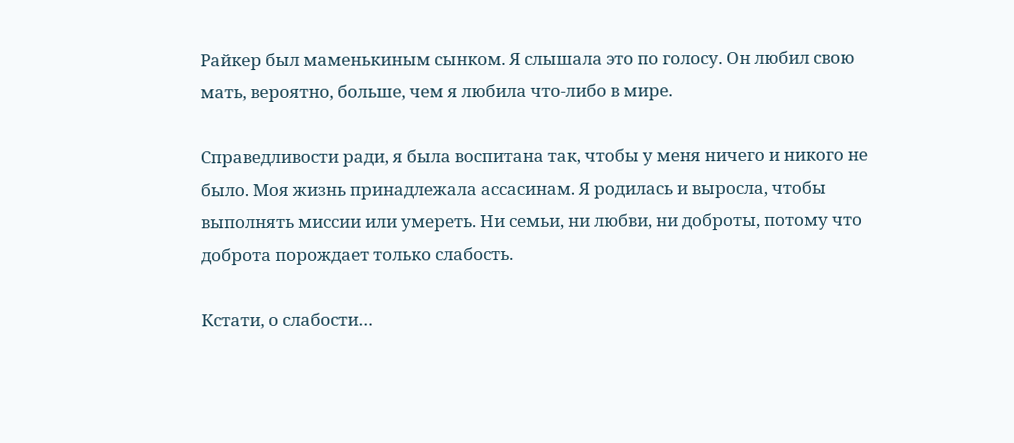Райкер был маменькиным сынком. Я слышала это по голосу. Он любил свою мать, вероятно, больше, чем я любила что-либо в мире.

Справедливости ради, я была воспитана так, чтобы у меня ничего и никого не было. Моя жизнь принадлежала ассасинам. Я родилась и выросла, чтобы выполнять миссии или умереть. Ни семьи, ни любви, ни доброты, потому что доброта порождает только слабость.

Кстати, о слабости…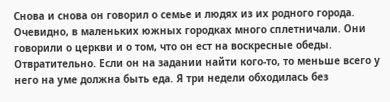Снова и снова он говорил о семье и людях из их родного города. Очевидно, в маленьких южных городках много сплетничали. Они говорили о церкви и о том, что он ест на воскресные обеды. Отвратительно. Если он на задании найти кого-то, то меньше всего у него на уме должна быть еда. Я три недели обходилась без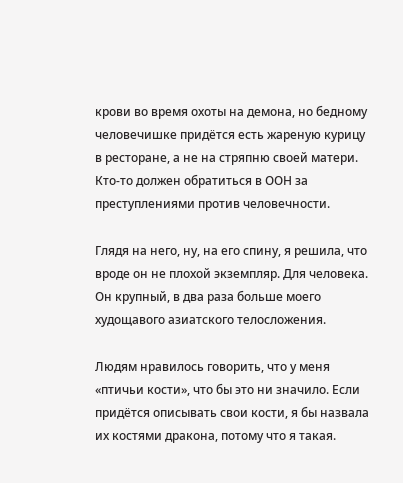крови во время охоты на демона, но бедному человечишке придётся есть жареную курицу в ресторане, а не на стряпню своей матери. Кто-то должен обратиться в ООН за преступлениями против человечности.

Глядя на него, ну, на его спину, я решила, что вроде он не плохой экземпляр. Для человека. Он крупный, в два раза больше моего худощавого азиатского телосложения.

Людям нравилось говорить, что у меня «птичьи кости», что бы это ни значило. Если придётся описывать свои кости, я бы назвала их костями дракона, потому что я такая.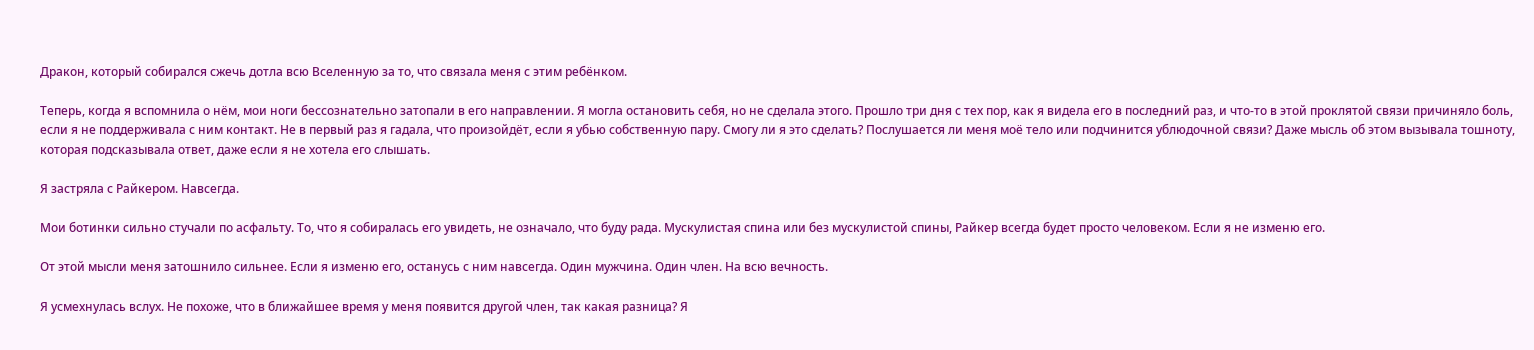Дракон, который собирался сжечь дотла всю Вселенную за то, что связала меня с этим ребёнком.

Теперь, когда я вспомнила о нём, мои ноги бессознательно затопали в его направлении. Я могла остановить себя, но не сделала этого. Прошло три дня с тех пор, как я видела его в последний раз, и что-то в этой проклятой связи причиняло боль, если я не поддерживала с ним контакт. Не в первый раз я гадала, что произойдёт, если я убью собственную пару. Смогу ли я это сделать? Послушается ли меня моё тело или подчинится ублюдочной связи? Даже мысль об этом вызывала тошноту, которая подсказывала ответ, даже если я не хотела его слышать.

Я застряла с Райкером. Навсегда.

Мои ботинки сильно стучали по асфальту. То, что я собиралась его увидеть, не означало, что буду рада. Мускулистая спина или без мускулистой спины, Райкер всегда будет просто человеком. Если я не изменю его.

От этой мысли меня затошнило сильнее. Если я изменю его, останусь с ним навсегда. Один мужчина. Один член. На всю вечность.

Я усмехнулась вслух. Не похоже, что в ближайшее время у меня появится другой член, так какая разница? Я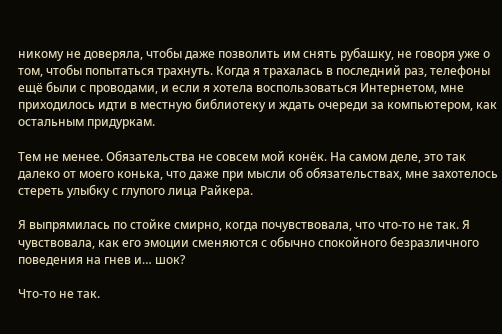никому не доверяла, чтобы даже позволить им снять рубашку, не говоря уже о том, чтобы попытаться трахнуть. Когда я трахалась в последний раз, телефоны ещё были с проводами, и если я хотела воспользоваться Интернетом, мне приходилось идти в местную библиотеку и ждать очереди за компьютером, как остальным придуркам.

Тем не менее. Обязательства не совсем мой конёк. На самом деле, это так далеко от моего конька, что даже при мысли об обязательствах, мне захотелось стереть улыбку с глупого лица Райкера.

Я выпрямилась по стойке смирно, когда почувствовала, что что-то не так. Я чувствовала, как его эмоции сменяются с обычно спокойного безразличного поведения на гнев и… шок?

Что-то не так.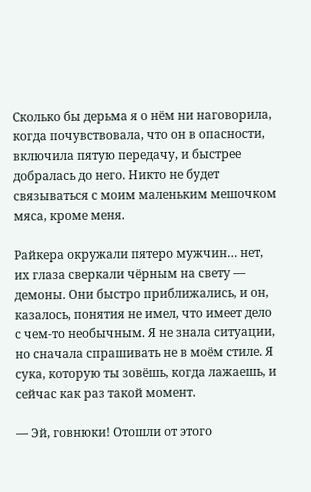Сколько бы дерьма я о нём ни наговорила, когда почувствовала, что он в опасности, включила пятую передачу, и быстрее добралась до него. Никто не будет связываться с моим маленьким мешочком мяса, кроме меня.

Райкера окружали пятеро мужчин… нет, их глаза сверкали чёрным на свету — демоны. Они быстро приближались, и он, казалось, понятия не имел, что имеет дело с чем-то необычным. Я не знала ситуации, но сначала спрашивать не в моём стиле. Я сука, которую ты зовёшь, когда лажаешь, и сейчас как раз такой момент.

— Эй, говнюки! Отошли от этого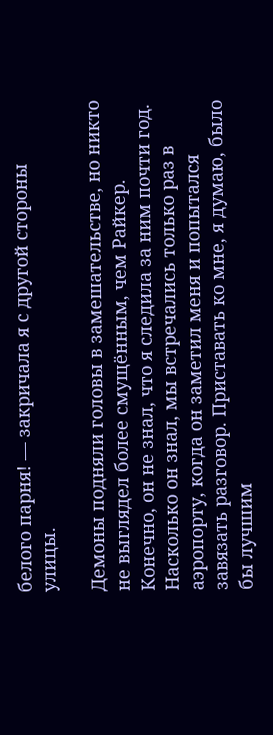белого парня! — закричала я с другой стороны улицы.

Демоны подняли головы в замешательстве, но никто не выглядел более смущённым, чем Райкер. Конечно, он не знал, что я следила за ним почти год. Насколько он знал, мы встречались только раз в аэропорту, когда он заметил меня и попытался завязать разговор. Приставать ко мне, я думаю, было бы лучшим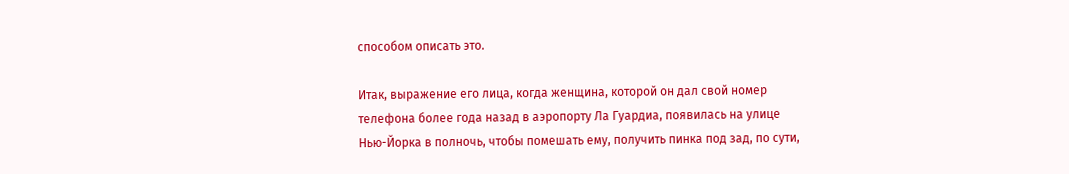способом описать это.

Итак, выражение его лица, когда женщина, которой он дал свой номер телефона более года назад в аэропорту Ла Гуардиа, появилась на улице Нью-Йорка в полночь, чтобы помешать ему, получить пинка под зад, по сути,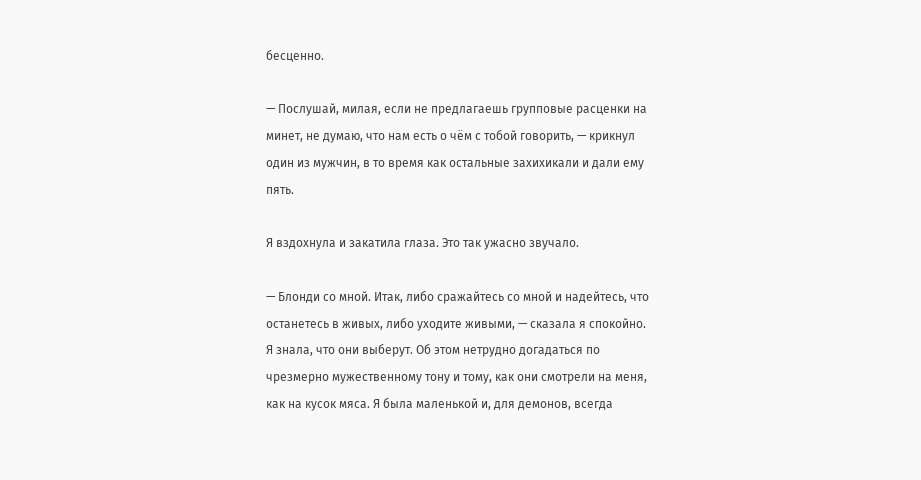бесценно.

— Послушай, милая, если не предлагаешь групповые расценки на минет, не думаю, что нам есть о чём с тобой говорить, — крикнул один из мужчин, в то время как остальные захихикали и дали ему пять.

Я вздохнула и закатила глаза. Это так ужасно звучало.

— Блонди со мной. Итак, либо сражайтесь со мной и надейтесь, что останетесь в живых, либо уходите живыми, — сказала я спокойно. Я знала, что они выберут. Об этом нетрудно догадаться по чрезмерно мужественному тону и тому, как они смотрели на меня, как на кусок мяса. Я была маленькой и, для демонов, всегда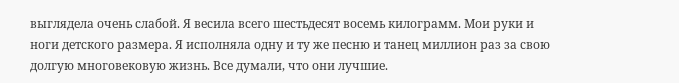выглядела очень слабой. Я весила всего шестьдесят восемь килограмм. Мои руки и ноги детского размера. Я исполняла одну и ту же песню и танец миллион раз за свою долгую многовековую жизнь. Все думали, что они лучшие.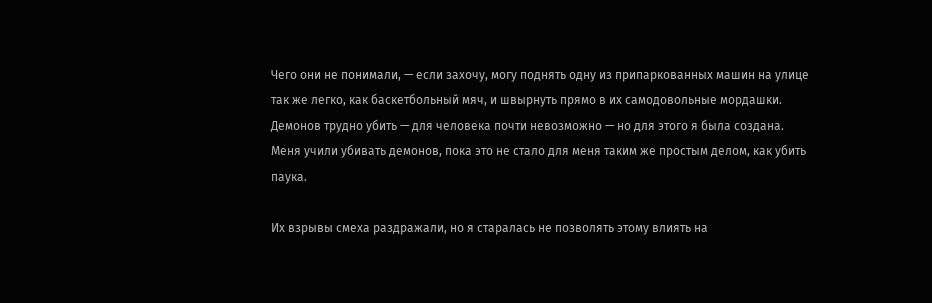Чего они не понимали, — если захочу, могу поднять одну из припаркованных машин на улице так же легко, как баскетбольный мяч, и швырнуть прямо в их самодовольные мордашки. Демонов трудно убить — для человека почти невозможно — но для этого я была создана. Меня учили убивать демонов, пока это не стало для меня таким же простым делом, как убить паука.

Их взрывы смеха раздражали, но я старалась не позволять этому влиять на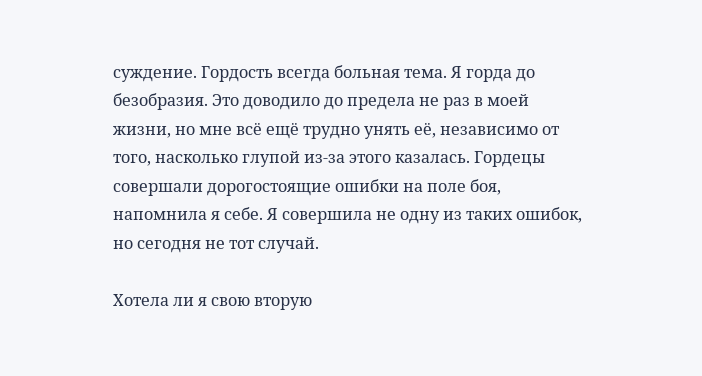суждение. Гордость всегда больная тема. Я горда до безобразия. Это доводило до предела не раз в моей жизни, но мне всё ещё трудно унять её, независимо от того, насколько глупой из-за этого казалась. Гордецы совершали дорогостоящие ошибки на поле боя, напомнила я себе. Я совершила не одну из таких ошибок, но сегодня не тот случай.

Хотела ли я свою вторую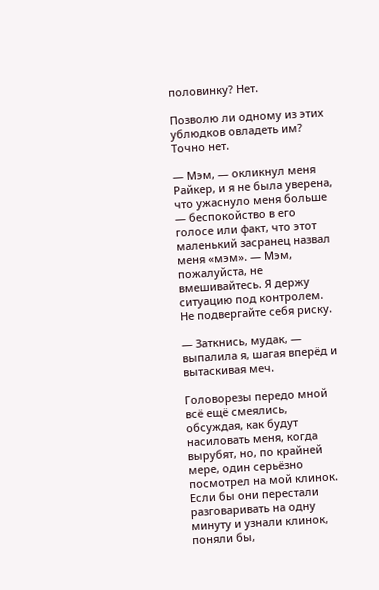половинку? Нет.

Позволю ли одному из этих ублюдков овладеть им? Точно нет.

— Мэм, — окликнул меня Райкер, и я не была уверена, что ужаснуло меня больше — беспокойство в его голосе или факт, что этот маленький засранец назвал меня «мэм». — Мэм, пожалуйста, не вмешивайтесь. Я держу ситуацию под контролем. Не подвергайте себя риску.

— Заткнись, мудак, — выпалила я, шагая вперёд и вытаскивая меч.

Головорезы передо мной всё ещё смеялись, обсуждая, как будут насиловать меня, когда вырубят, но, по крайней мере, один серьёзно посмотрел на мой клинок. Если бы они перестали разговаривать на одну минуту и узнали клинок, поняли бы,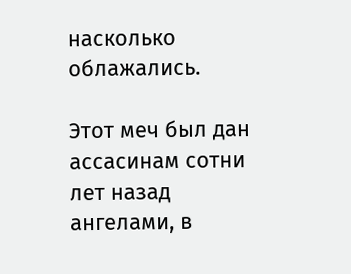насколько облажались.

Этот меч был дан ассасинам сотни лет назад ангелами, в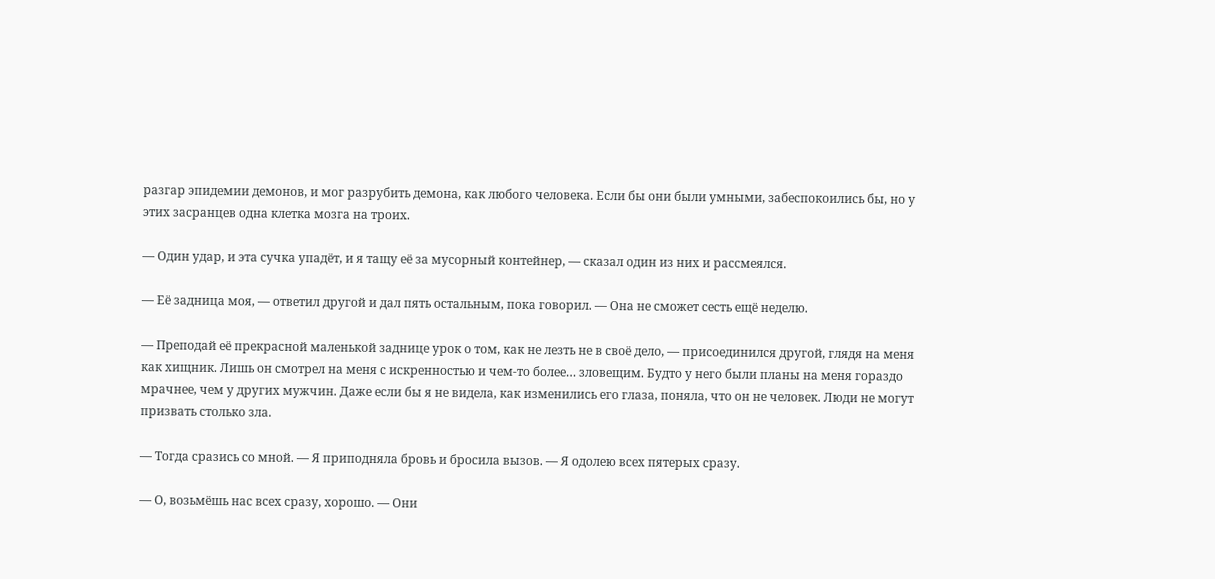разгар эпидемии демонов, и мог разрубить демона, как любого человека. Если бы они были умными, забеспокоились бы, но у этих засранцев одна клетка мозга на троих.

— Один удар, и эта сучка упадёт, и я тащу её за мусорный контейнер, — сказал один из них и рассмеялся.

— Её задница моя, — ответил другой и дал пять остальным, пока говорил. — Она не сможет сесть ещё неделю.

— Преподай её прекрасной маленькой заднице урок о том, как не лезть не в своё дело, — присоединился другой, глядя на меня как хищник. Лишь он смотрел на меня с искренностью и чем-то более… зловещим. Будто у него были планы на меня гораздо мрачнее, чем у других мужчин. Даже если бы я не видела, как изменились его глаза, поняла, что он не человек. Люди не могут призвать столько зла.

— Тогда сразись со мной. — Я приподняла бровь и бросила вызов. — Я одолею всех пятерых сразу.

— О, возьмёшь нас всех сразу, хорошо. — Они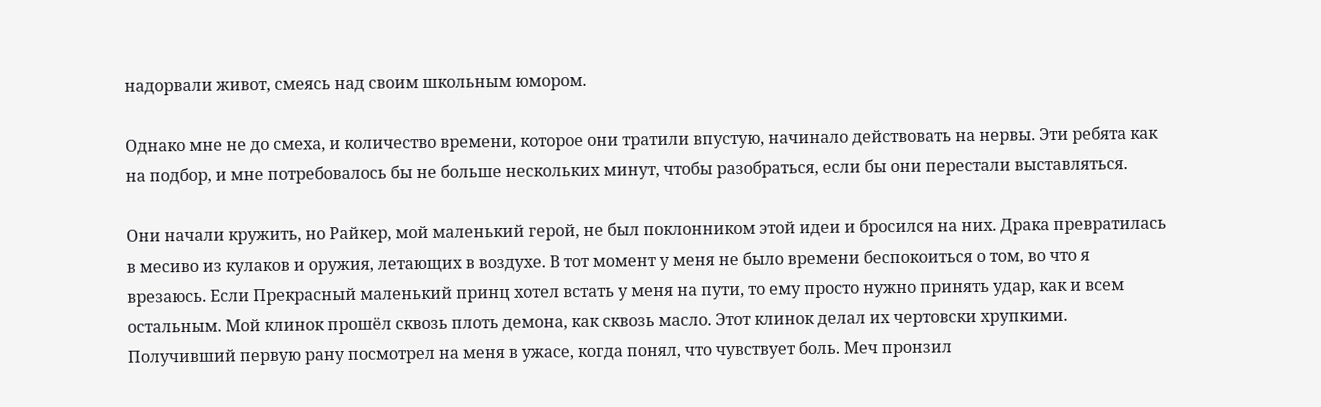надорвали живот, смеясь над своим школьным юмором.

Однако мне не до смеха, и количество времени, которое они тратили впустую, начинало действовать на нервы. Эти ребята как на подбор, и мне потребовалось бы не больше нескольких минут, чтобы разобраться, если бы они перестали выставляться.

Они начали кружить, но Райкер, мой маленький герой, не был поклонником этой идеи и бросился на них. Драка превратилась в месиво из кулаков и оружия, летающих в воздухе. В тот момент у меня не было времени беспокоиться о том, во что я врезаюсь. Если Прекрасный маленький принц хотел встать у меня на пути, то ему просто нужно принять удар, как и всем остальным. Мой клинок прошёл сквозь плоть демона, как сквозь масло. Этот клинок делал их чертовски хрупкими. Получивший первую рану посмотрел на меня в ужасе, когда понял, что чувствует боль. Меч пронзил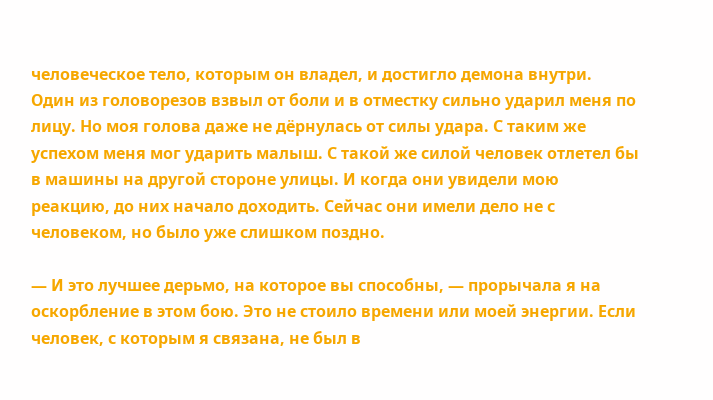человеческое тело, которым он владел, и достигло демона внутри. Один из головорезов взвыл от боли и в отместку сильно ударил меня по лицу. Но моя голова даже не дёрнулась от силы удара. С таким же успехом меня мог ударить малыш. С такой же силой человек отлетел бы в машины на другой стороне улицы. И когда они увидели мою реакцию, до них начало доходить. Сейчас они имели дело не с человеком, но было уже слишком поздно.

— И это лучшее дерьмо, на которое вы способны, — прорычала я на оскорбление в этом бою. Это не стоило времени или моей энергии. Если человек, с которым я связана, не был в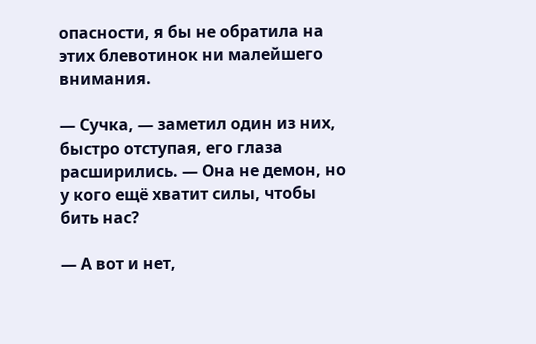опасности, я бы не обратила на этих блевотинок ни малейшего внимания.

— Сучка, — заметил один из них, быстро отступая, его глаза расширились. — Она не демон, но у кого ещё хватит силы, чтобы бить нас?

— А вот и нет,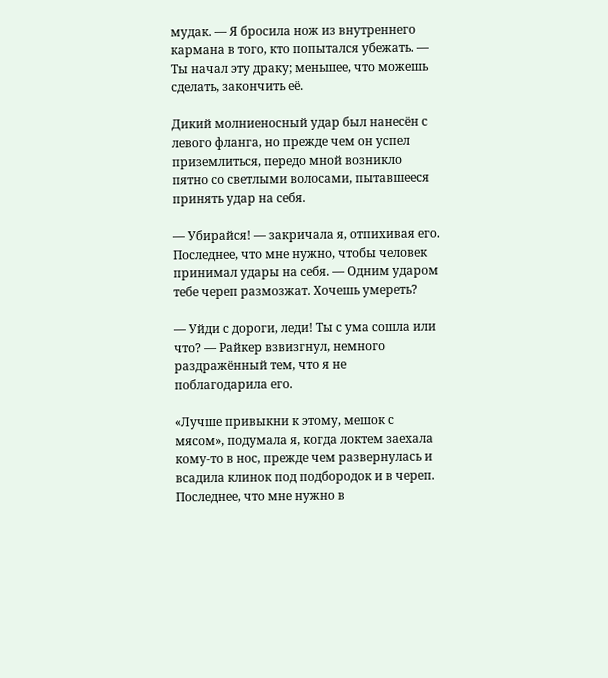мудак. — Я бросила нож из внутреннего кармана в того, кто попытался убежать. — Ты начал эту драку; меньшее, что можешь сделать, закончить её.

Дикий молниеносный удар был нанесён с левого фланга, но прежде чем он успел приземлиться, передо мной возникло пятно со светлыми волосами, пытавшееся принять удар на себя.

— Убирайся! — закричала я, отпихивая его. Последнее, что мне нужно, чтобы человек принимал удары на себя. — Одним ударом тебе череп размозжат. Хочешь умереть?

— Уйди с дороги, леди! Ты с ума сошла или что? — Райкер взвизгнул, немного раздражённый тем, что я не поблагодарила его.

«Лучше привыкни к этому, мешок с мясом», подумала я, когда локтем заехала кому-то в нос, прежде чем развернулась и всадила клинок под подбородок и в череп. Последнее, что мне нужно в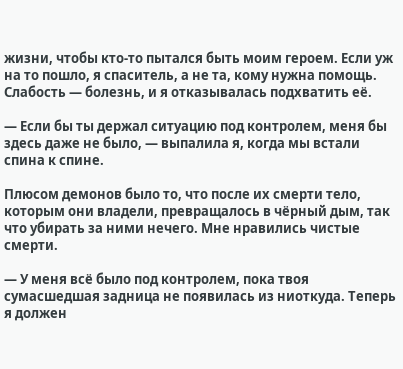жизни, чтобы кто-то пытался быть моим героем. Если уж на то пошло, я спаситель, а не та, кому нужна помощь. Слабость — болезнь, и я отказывалась подхватить её.

— Если бы ты держал ситуацию под контролем, меня бы здесь даже не было, — выпалила я, когда мы встали спина к спине.

Плюсом демонов было то, что после их смерти тело, которым они владели, превращалось в чёрный дым, так что убирать за ними нечего. Мне нравились чистые смерти.

— У меня всё было под контролем, пока твоя сумасшедшая задница не появилась из ниоткуда. Теперь я должен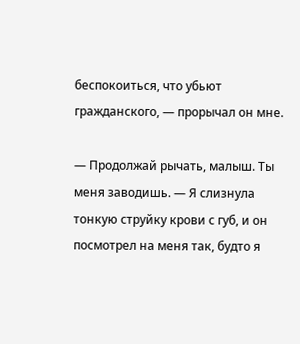беспокоиться, что убьют гражданского, — прорычал он мне.

— Продолжай рычать, малыш. Ты меня заводишь. — Я слизнула тонкую струйку крови с губ, и он посмотрел на меня так, будто я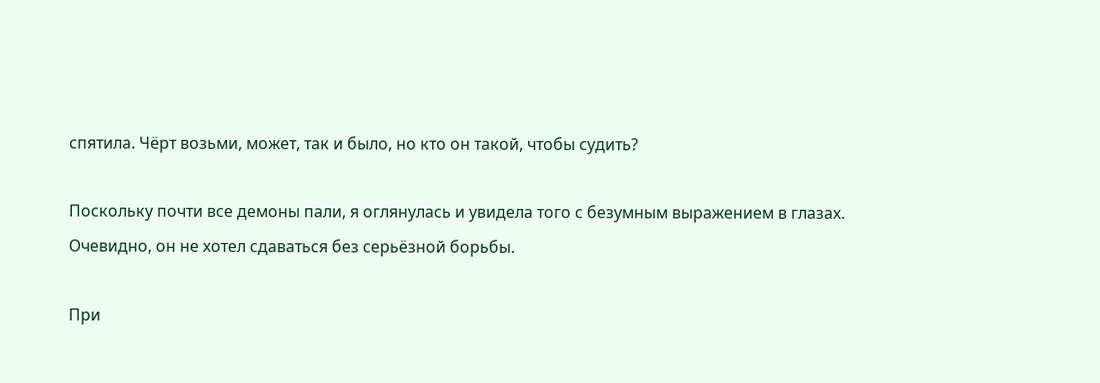спятила. Чёрт возьми, может, так и было, но кто он такой, чтобы судить?

Поскольку почти все демоны пали, я оглянулась и увидела того с безумным выражением в глазах. Очевидно, он не хотел сдаваться без серьёзной борьбы.

При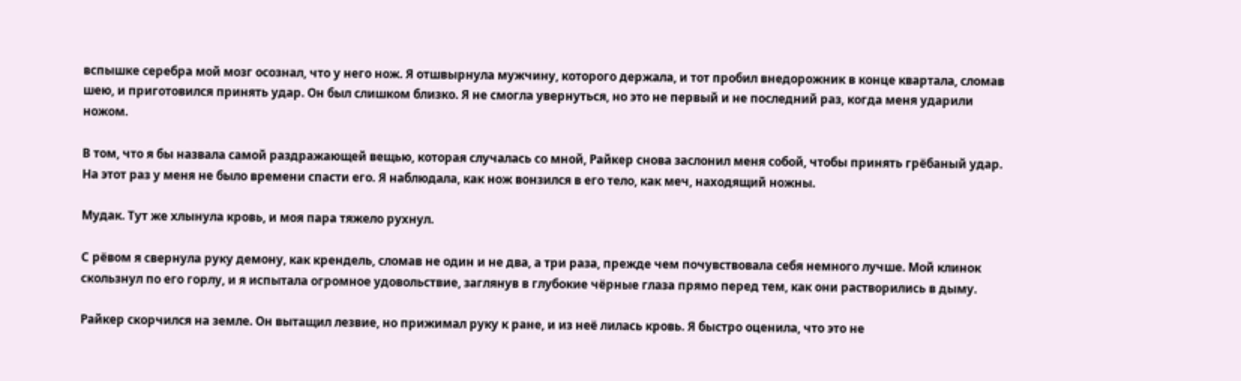вспышке серебра мой мозг осознал, что у него нож. Я отшвырнула мужчину, которого держала, и тот пробил внедорожник в конце квартала, сломав шею, и приготовился принять удар. Он был слишком близко. Я не смогла увернуться, но это не первый и не последний раз, когда меня ударили ножом.

В том, что я бы назвала самой раздражающей вещью, которая случалась со мной, Райкер снова заслонил меня собой, чтобы принять грёбаный удар. На этот раз у меня не было времени спасти его. Я наблюдала, как нож вонзился в его тело, как меч, находящий ножны.

Мудак. Тут же хлынула кровь, и моя пара тяжело рухнул.

С рёвом я свернула руку демону, как крендель, сломав не один и не два, а три раза, прежде чем почувствовала себя немного лучше. Мой клинок скользнул по его горлу, и я испытала огромное удовольствие, заглянув в глубокие чёрные глаза прямо перед тем, как они растворились в дыму.

Райкер скорчился на земле. Он вытащил лезвие, но прижимал руку к ране, и из неё лилась кровь. Я быстро оценила, что это не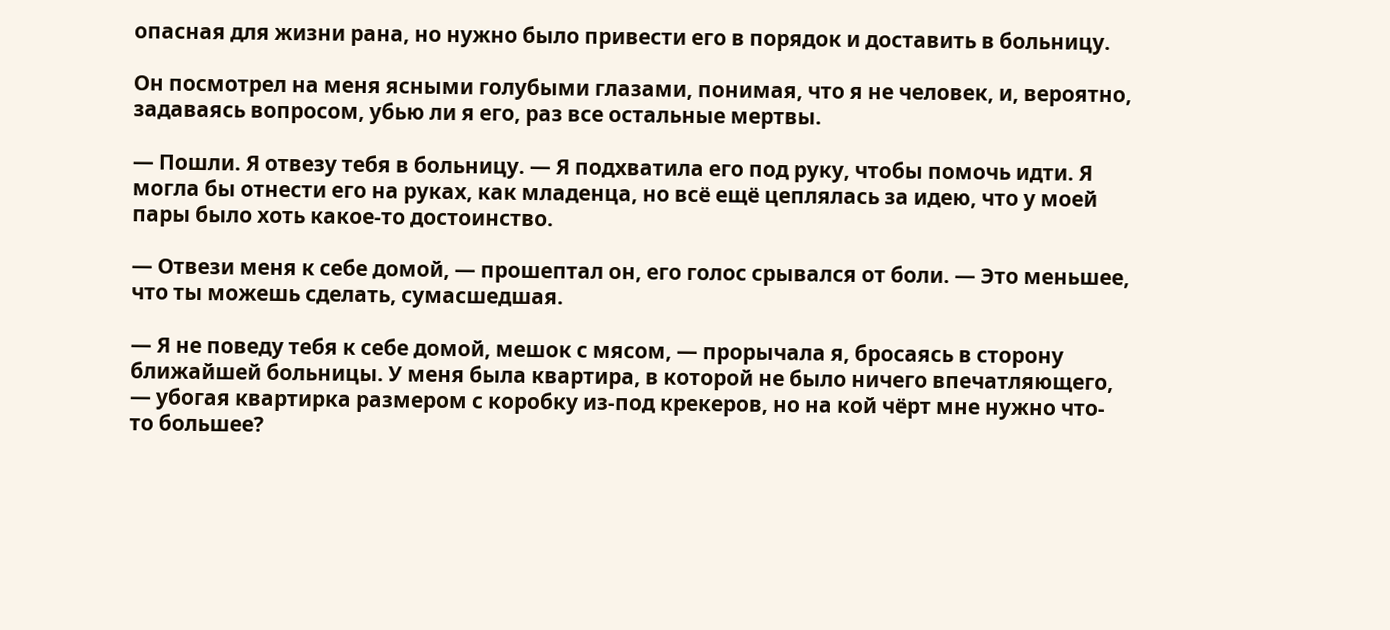опасная для жизни рана, но нужно было привести его в порядок и доставить в больницу.

Он посмотрел на меня ясными голубыми глазами, понимая, что я не человек, и, вероятно, задаваясь вопросом, убью ли я его, раз все остальные мертвы.

— Пошли. Я отвезу тебя в больницу. — Я подхватила его под руку, чтобы помочь идти. Я могла бы отнести его на руках, как младенца, но всё ещё цеплялась за идею, что у моей пары было хоть какое-то достоинство.

— Отвези меня к себе домой, — прошептал он, его голос срывался от боли. — Это меньшее, что ты можешь сделать, сумасшедшая.

— Я не поведу тебя к себе домой, мешок с мясом, — прорычала я, бросаясь в сторону ближайшей больницы. У меня была квартира, в которой не было ничего впечатляющего, — убогая квартирка размером с коробку из-под крекеров, но на кой чёрт мне нужно что-то большее?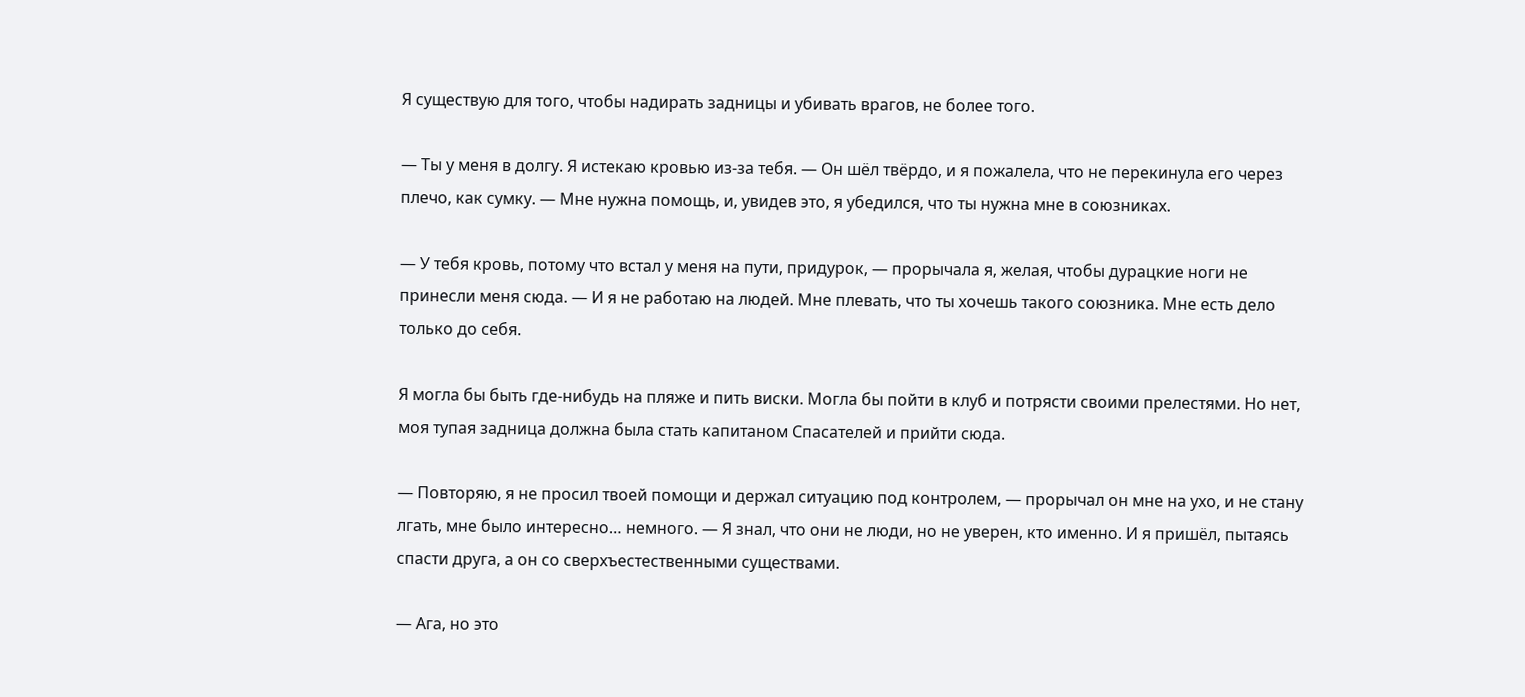Я существую для того, чтобы надирать задницы и убивать врагов, не более того.

— Ты у меня в долгу. Я истекаю кровью из-за тебя. — Он шёл твёрдо, и я пожалела, что не перекинула его через плечо, как сумку. — Мне нужна помощь, и, увидев это, я убедился, что ты нужна мне в союзниках.

— У тебя кровь, потому что встал у меня на пути, придурок, — прорычала я, желая, чтобы дурацкие ноги не принесли меня сюда. — И я не работаю на людей. Мне плевать, что ты хочешь такого союзника. Мне есть дело только до себя.

Я могла бы быть где-нибудь на пляже и пить виски. Могла бы пойти в клуб и потрясти своими прелестями. Но нет, моя тупая задница должна была стать капитаном Спасателей и прийти сюда.

— Повторяю, я не просил твоей помощи и держал ситуацию под контролем, — прорычал он мне на ухо, и не стану лгать, мне было интересно… немного. — Я знал, что они не люди, но не уверен, кто именно. И я пришёл, пытаясь спасти друга, а он со сверхъестественными существами.

— Ага, но это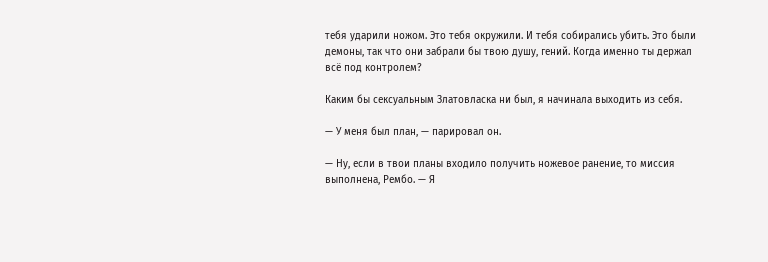тебя ударили ножом. Это тебя окружили. И тебя собирались убить. Это были демоны, так что они забрали бы твою душу, гений. Когда именно ты держал всё под контролем?

Каким бы сексуальным Златовласка ни был, я начинала выходить из себя.

— У меня был план, — парировал он.

— Ну, если в твои планы входило получить ножевое ранение, то миссия выполнена, Рембо. — Я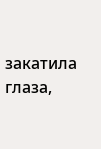закатила глаза,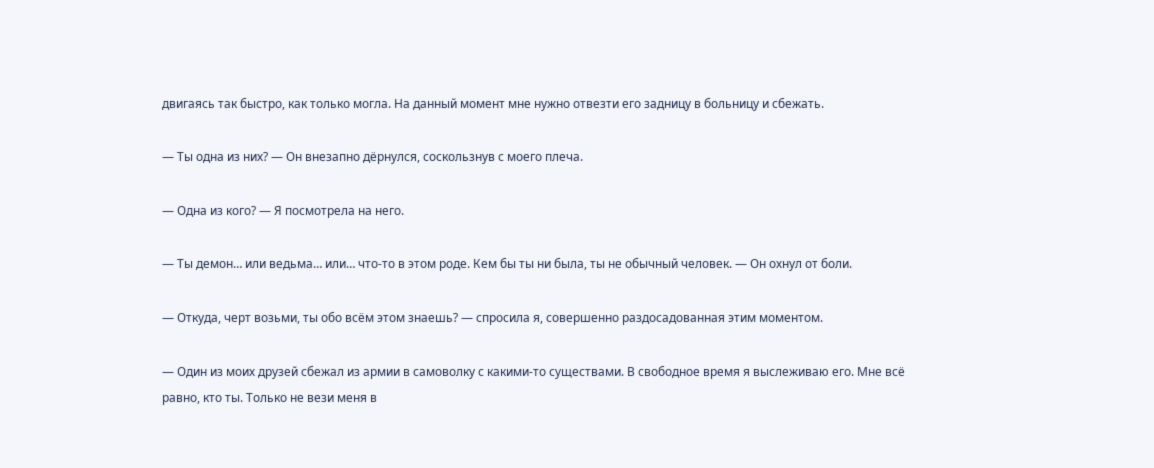двигаясь так быстро, как только могла. На данный момент мне нужно отвезти его задницу в больницу и сбежать.

— Ты одна из них? — Он внезапно дёрнулся, соскользнув с моего плеча.

— Одна из кого? — Я посмотрела на него.

— Ты демон… или ведьма… или… что-то в этом роде. Кем бы ты ни была, ты не обычный человек. — Он охнул от боли.

— Откуда, черт возьми, ты обо всём этом знаешь? — спросила я, совершенно раздосадованная этим моментом.

— Один из моих друзей сбежал из армии в самоволку с какими-то существами. В свободное время я выслеживаю его. Мне всё равно, кто ты. Только не вези меня в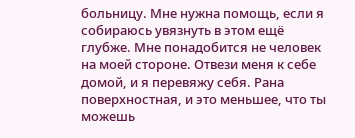больницу. Мне нужна помощь, если я собираюсь увязнуть в этом ещё глубже. Мне понадобится не человек на моей стороне. Отвези меня к себе домой, и я перевяжу себя. Рана поверхностная, и это меньшее, что ты можешь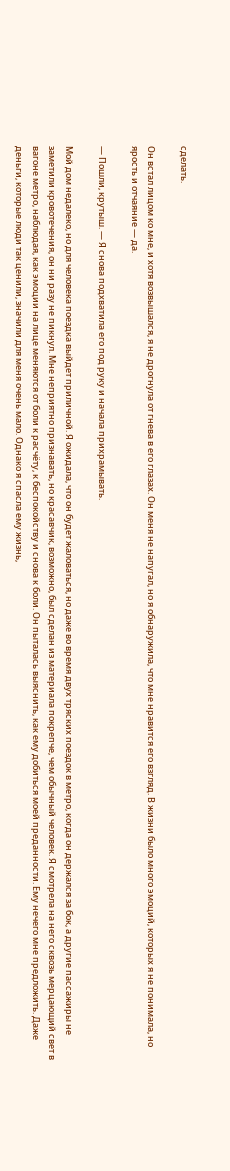сделать.

Он встал лицом ко мне, и хотя возвышался, я не дрогнула от гнева в его глазах. Он меня не напугал, но я обнаружила, что мне нравится его взгляд. В жизни было много эмоций, которых я не понимала, но ярость и отчаяние — да.

— Пошли, крутыш. — Я снова подхватила его под руку и начала прихрамывать.

Мой дом недалеко, но для человека поездка выйдет приличной. Я ожидала, что он будет жаловаться, но даже во время двух тряских поездок в метро, когда он держался за бок, а другие пассажиры не заметили кровотечения, он ни разу не пикнул. Мне неприятно признавать, но красавчик, возможно, был сделан из материала покрепче, чем обычный человек. Я смотрела на него сквозь мерцающий свет в вагоне метро, наблюдая, как эмоции на лице меняются от боли к расчёту, к беспокойству и снова к боли. Он пыталась выяснить, как ему добиться моей преданности. Ему нечего мне предложить. Даже деньги, которые люди так ценили, значили для меня очень мало. Однако я спасла ему жизнь,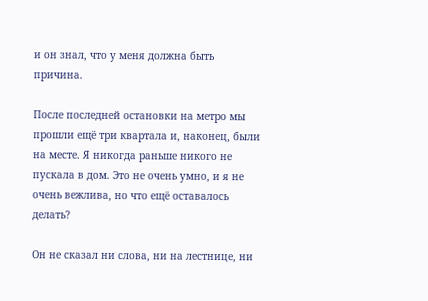и он знал, что у меня должна быть причина.

После последней остановки на метро мы прошли ещё три квартала и, наконец, были на месте. Я никогда раньше никого не пускала в дом. Это не очень умно, и я не очень вежлива, но что ещё оставалось делать?

Он не сказал ни слова, ни на лестнице, ни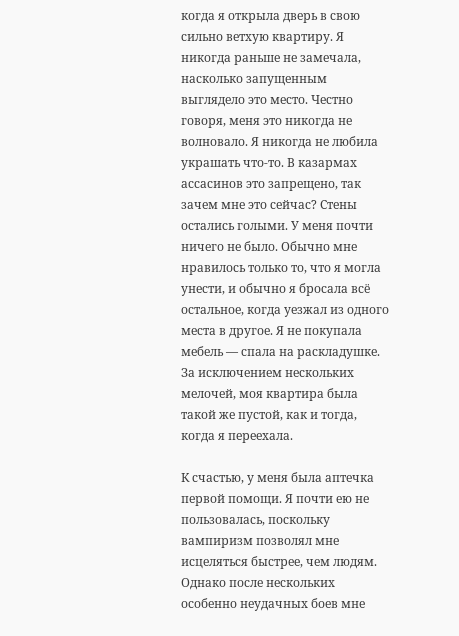когда я открыла дверь в свою сильно ветхую квартиру. Я никогда раньше не замечала, насколько запущенным выглядело это место. Честно говоря, меня это никогда не волновало. Я никогда не любила украшать что-то. В казармах ассасинов это запрещено, так зачем мне это сейчас? Стены остались голыми. У меня почти ничего не было. Обычно мне нравилось только то, что я могла унести, и обычно я бросала всё остальное, когда уезжал из одного места в другое. Я не покупала мебель — спала на раскладушке. За исключением нескольких мелочей, моя квартира была такой же пустой, как и тогда, когда я переехала.

К счастью, у меня была аптечка первой помощи. Я почти ею не пользовалась, поскольку вампиризм позволял мне исцеляться быстрее, чем людям. Однако после нескольких особенно неудачных боев мне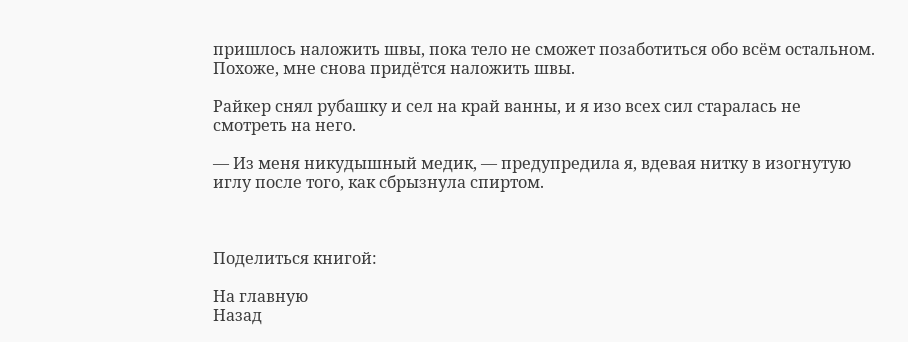пришлось наложить швы, пока тело не сможет позаботиться обо всём остальном. Похоже, мне снова придётся наложить швы.

Райкер снял рубашку и сел на край ванны, и я изо всех сил старалась не смотреть на него.

— Из меня никудышный медик, — предупредила я, вдевая нитку в изогнутую иглу после того, как сбрызнула спиртом.



Поделиться книгой:

На главную
Назад